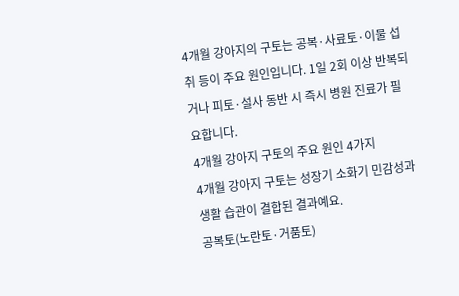4개월 강아지의 구토는 공복·사료토·이물 섭취 등이 주요 원인입니다. 1일 2회 이상 반복되거나 피토·설사 동반 시 즉시 병원 진료가 필요합니다.
4개월 강아지 구토의 주요 원인 4가지
4개월 강아지 구토는 성장기 소화기 민감성과 생활 습관이 결합된 결과예요.
공복토(노란토·거품토)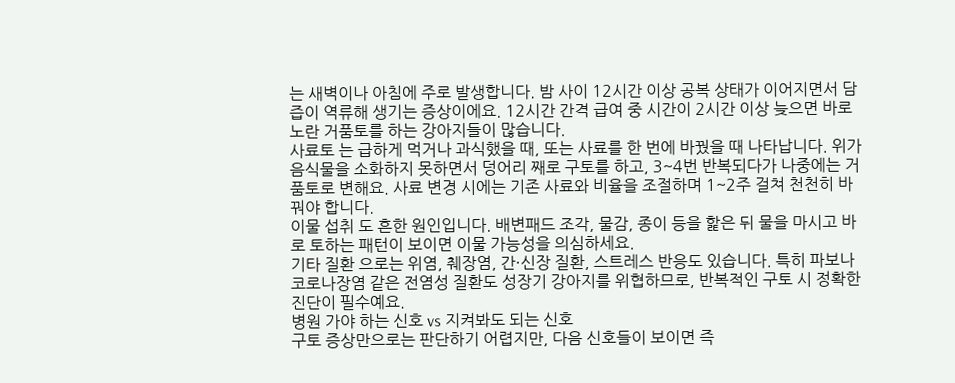는 새벽이나 아침에 주로 발생합니다. 밤 사이 12시간 이상 공복 상태가 이어지면서 담즙이 역류해 생기는 증상이에요. 12시간 간격 급여 중 시간이 2시간 이상 늦으면 바로 노란 거품토를 하는 강아지들이 많습니다.
사료토 는 급하게 먹거나 과식했을 때, 또는 사료를 한 번에 바꿨을 때 나타납니다. 위가 음식물을 소화하지 못하면서 덩어리 째로 구토를 하고, 3~4번 반복되다가 나중에는 거품토로 변해요. 사료 변경 시에는 기존 사료와 비율을 조절하며 1~2주 걸쳐 천천히 바꿔야 합니다.
이물 섭취 도 흔한 원인입니다. 배변패드 조각, 물감, 종이 등을 핥은 뒤 물을 마시고 바로 토하는 패턴이 보이면 이물 가능성을 의심하세요.
기타 질환 으로는 위염, 췌장염, 간·신장 질환, 스트레스 반응도 있습니다. 특히 파보나 코로나장염 같은 전염성 질환도 성장기 강아지를 위협하므로, 반복적인 구토 시 정확한 진단이 필수예요.
병원 가야 하는 신호 vs 지켜봐도 되는 신호
구토 증상만으로는 판단하기 어렵지만, 다음 신호들이 보이면 즉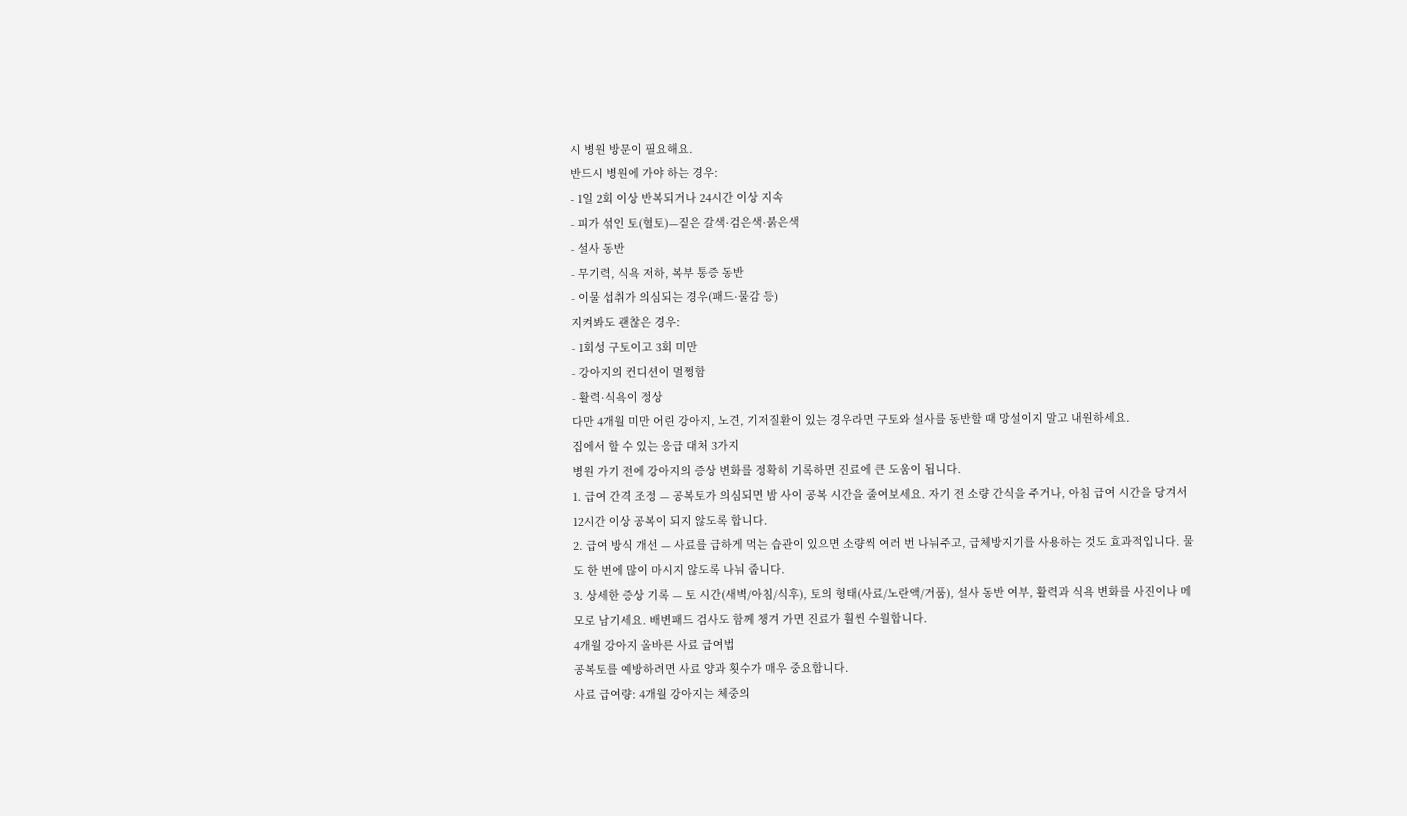시 병원 방문이 필요해요.
반드시 병원에 가야 하는 경우:
- 1일 2회 이상 반복되거나 24시간 이상 지속
- 피가 섞인 토(혈토)—짙은 갈색·검은색·붉은색
- 설사 동반
- 무기력, 식욕 저하, 복부 통증 동반
- 이물 섭취가 의심되는 경우(패드·물감 등)
지켜봐도 괜찮은 경우:
- 1회성 구토이고 3회 미만
- 강아지의 컨디션이 멀쩡함
- 활력·식욕이 정상
다만 4개월 미만 어린 강아지, 노견, 기저질환이 있는 경우라면 구토와 설사를 동반할 때 망설이지 말고 내원하세요.
집에서 할 수 있는 응급 대처 3가지
병원 가기 전에 강아지의 증상 변화를 정확히 기록하면 진료에 큰 도움이 됩니다.
1. 급여 간격 조정 — 공복토가 의심되면 밤 사이 공복 시간을 줄여보세요. 자기 전 소량 간식을 주거나, 아침 급여 시간을 당겨서 12시간 이상 공복이 되지 않도록 합니다.
2. 급여 방식 개선 — 사료를 급하게 먹는 습관이 있으면 소량씩 여러 번 나눠주고, 급체방지기를 사용하는 것도 효과적입니다. 물도 한 번에 많이 마시지 않도록 나눠 줍니다.
3. 상세한 증상 기록 — 토 시간(새벽/아침/식후), 토의 형태(사료/노란액/거품), 설사 동반 여부, 활력과 식욕 변화를 사진이나 메모로 남기세요. 배변패드 검사도 함께 챙겨 가면 진료가 훨씬 수월합니다.
4개월 강아지 올바른 사료 급여법
공복토를 예방하려면 사료 양과 횟수가 매우 중요합니다.
사료 급여량: 4개월 강아지는 체중의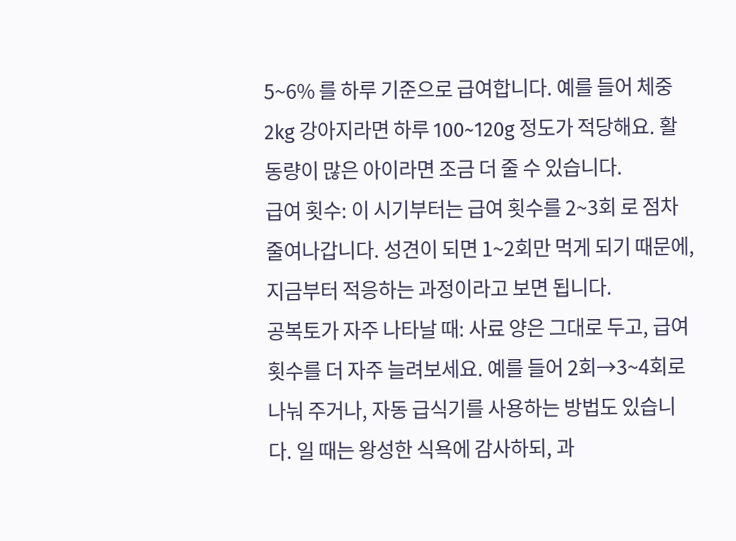5~6% 를 하루 기준으로 급여합니다. 예를 들어 체중 2kg 강아지라면 하루 100~120g 정도가 적당해요. 활동량이 많은 아이라면 조금 더 줄 수 있습니다.
급여 횟수: 이 시기부터는 급여 횟수를 2~3회 로 점차 줄여나갑니다. 성견이 되면 1~2회만 먹게 되기 때문에, 지금부터 적응하는 과정이라고 보면 됩니다.
공복토가 자주 나타날 때: 사료 양은 그대로 두고, 급여 횟수를 더 자주 늘려보세요. 예를 들어 2회→3~4회로 나눠 주거나, 자동 급식기를 사용하는 방법도 있습니다. 일 때는 왕성한 식욕에 감사하되, 과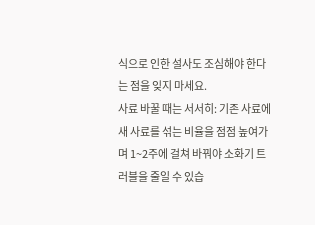식으로 인한 설사도 조심해야 한다는 점을 잊지 마세요.
사료 바꿀 때는 서서히: 기존 사료에 새 사료를 섞는 비율을 점점 높여가며 1~2주에 걸쳐 바꿔야 소화기 트러블을 줄일 수 있습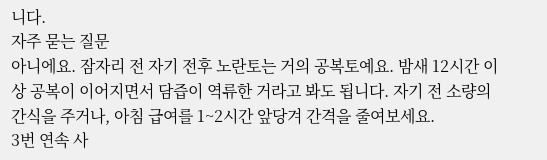니다.
자주 묻는 질문
아니에요. 잠자리 전 자기 전후 노란토는 거의 공복토예요. 밤새 12시간 이상 공복이 이어지면서 담즙이 역류한 거라고 봐도 됩니다. 자기 전 소량의 간식을 주거나, 아침 급여를 1~2시간 앞당겨 간격을 줄여보세요.
3번 연속 사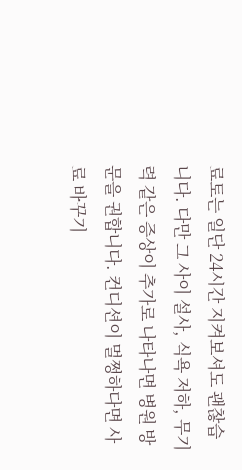료토는 일단 24시간 지켜보셔도 괜찮습니다. 다만 그 사이 설사, 식욕 저하, 무기력 같은 증상이 추가로 나타나면 병원 방문을 권합니다. 컨디션이 멀쩡하다면 사료 바꾸기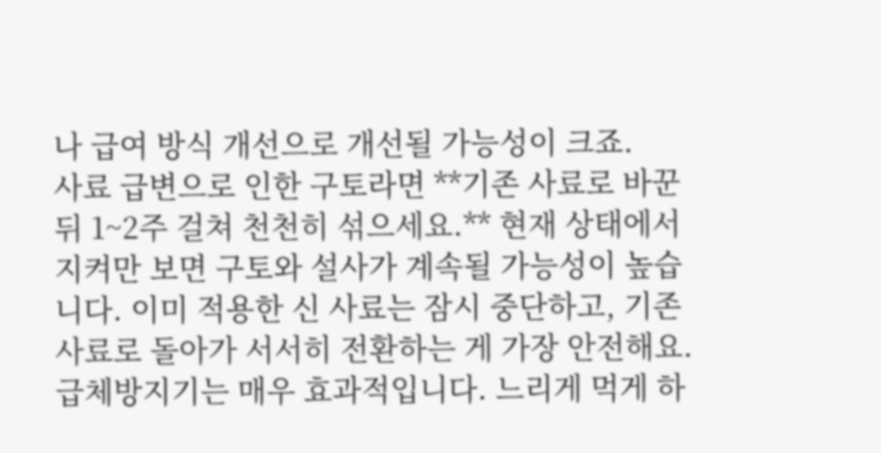나 급여 방식 개선으로 개선될 가능성이 크죠.
사료 급변으로 인한 구토라면 **기존 사료로 바꾼 뒤 1~2주 걸쳐 천천히 섞으세요.** 현재 상태에서 지켜만 보면 구토와 설사가 계속될 가능성이 높습니다. 이미 적용한 신 사료는 잠시 중단하고, 기존 사료로 돌아가 서서히 전환하는 게 가장 안전해요.
급체방지기는 매우 효과적입니다. 느리게 먹게 하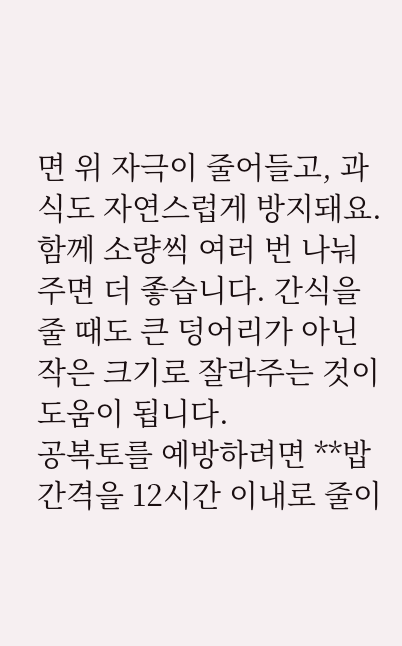면 위 자극이 줄어들고, 과식도 자연스럽게 방지돼요. 함께 소량씩 여러 번 나눠 주면 더 좋습니다. 간식을 줄 때도 큰 덩어리가 아닌 작은 크기로 잘라주는 것이 도움이 됩니다.
공복토를 예방하려면 **밥 간격을 12시간 이내로 줄이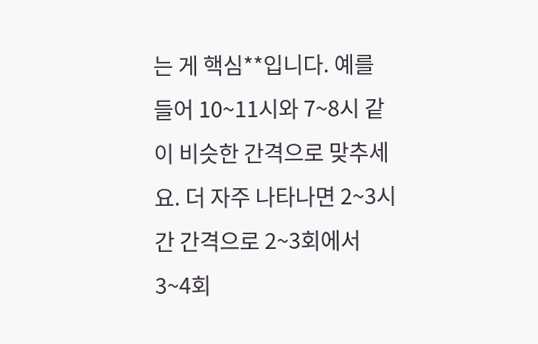는 게 핵심**입니다. 예를 들어 10~11시와 7~8시 같이 비슷한 간격으로 맞추세요. 더 자주 나타나면 2~3시간 간격으로 2~3회에서 3~4회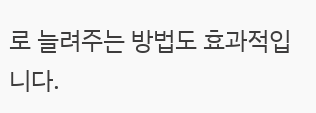로 늘려주는 방법도 효과적입니다.